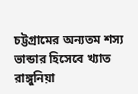চট্টগ্রামের অন্যতম শস্য ভান্ডার হিসেবে খ্যাত রাঙ্গুনিয়া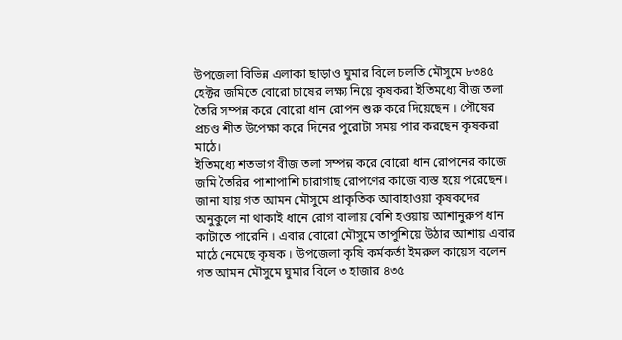উপজেলা বিভিন্ন এলাকা ছাড়াও ঘুমার বিলে চলতি মৌসুমে ৮৩৪৫ হেক্টর জমিতে বোরো চাষের লক্ষ্য নিয়ে কৃষকরা ইতিমধ্যে বীজ তলা তৈরি সম্পন্ন করে বোরো ধান রোপন শুরু করে দিয়েছেন । পৌষের প্রচণ্ড শীত উপেক্ষা করে দিনের পুরোটা সময় পার করছেন কৃষকরা মাঠে।
ইতিমধ্যে শতভাগ বীজ তলা সম্পন্ন করে বোরো ধান রোপনের কাজে জমি তৈরির পাশাপাশি চারাগাছ রোপণের কাজে ব্যস্ত হয়ে পরেছেন। জানা যায় গত আমন মৌসুমে প্রাকৃতিক আবাহাওয়া কৃষকদের অনুকুলে না থাকাই ধানে রোগ বালায় বেশি হওয়ায় আশানুরুপ ধান কাটাতে পারেনি । এবার বোরো মৌসুমে তাপুশিয়ে উঠার আশায় এবার মাঠে নেমেছে কৃষক । উপজেলা কৃষি কর্মকর্তা ইমরুল কায়েস বলেন গত আমন মৌসুমে ঘুমার বিলে ৩ হাজার ৪৩৫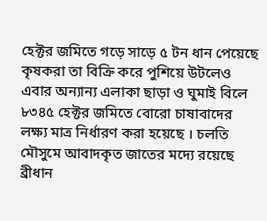হেক্টর জমিতে গড়ে সাড়ে ৫ টন ধান পেয়েছে কৃষকরা তা বিক্রি করে পুশিয়ে উটলেও এবার অন্যান্য এলাকা ছাড়া ও ঘুমাই বিলে ৮৩৪৫ হেক্টর জমিতে বোরো চাষাবাদের লক্ষ্য মাত্র নির্ধারণ করা হয়েছে । চলতি মৌসুমে আবাদকৃত জাতের মদ্যে রয়েছে ব্রীধান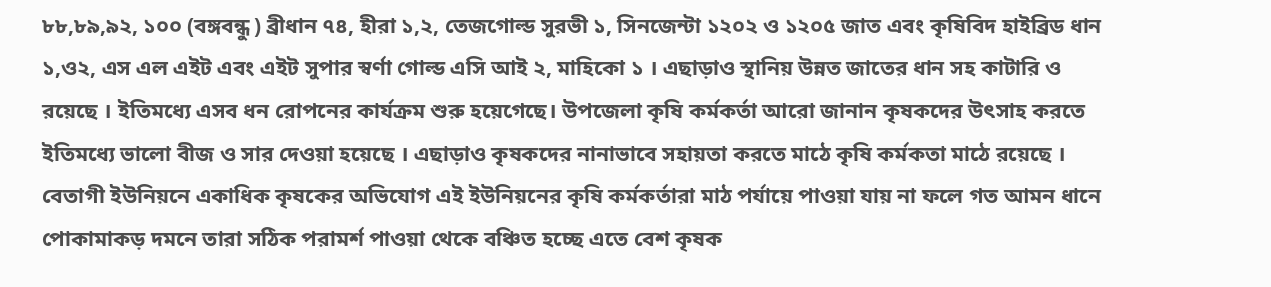৮৮,৮৯,৯২, ১০০ (বঙ্গবন্ধু ) ব্রীধান ৭৪, হীরা ১,২, তেজগোল্ড সুরভী ১, সিনজেন্টা ১২০২ ও ১২০৫ জাত এবং কৃষিবিদ হাইব্রিড ধান ১,ও২, এস এল এইট এবং এইট সুপার স্বর্ণা গোল্ড এসি আই ২, মাহিকো ১ । এছাড়াও স্থানিয় উন্নত জাতের ধান সহ কাটারি ও রয়েছে । ইতিমধ্যে এসব ধন রোপনের কার্যক্রম শুরু হয়েগেছে। উপজেলা কৃষি কর্মকর্তা আরো জানান কৃষকদের উৎসাহ করতে ইতিমধ্যে ভালো বীজ ও সার দেওয়া হয়েছে । এছাড়াও কৃষকদের নানাভাবে সহায়তা করতে মাঠে কৃষি কর্মকতা মাঠে রয়েছে ।
বেতাগী ইউনিয়নে একাধিক কৃষকের অভিযোগ এই ইউনিয়নের কৃষি কর্মকর্তারা মাঠ পর্যায়ে পাওয়া যায় না ফলে গত আমন ধানে পোকামাকড় দমনে তারা সঠিক পরামর্শ পাওয়া থেকে বঞ্চিত হচ্ছে এতে বেশ কৃষক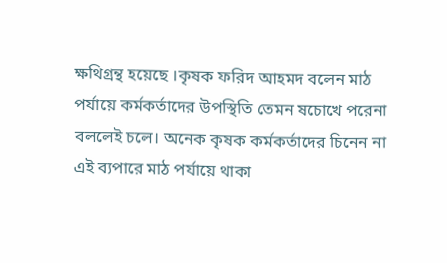ক্ষথিগ্রন্থ হয়েছে ।কৃষক ফরিদ আহমদ বলেন মাঠ পর্যায়ে কর্মকর্তাদের উপস্থিতি তেমন ষচোখে পরেনা বললেই চলে। অনেক কৃষক কর্মকর্তাদের চিনেন না এই ব্যপারে মাঠ পর্যায়ে থাকা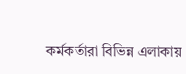কর্মকর্তারা বিভিন্ন এলাকায়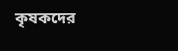কৃষকদের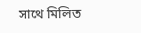সাথে মিলিত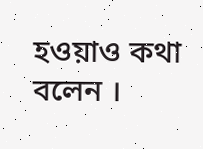হওয়াও কথা বলেন ।